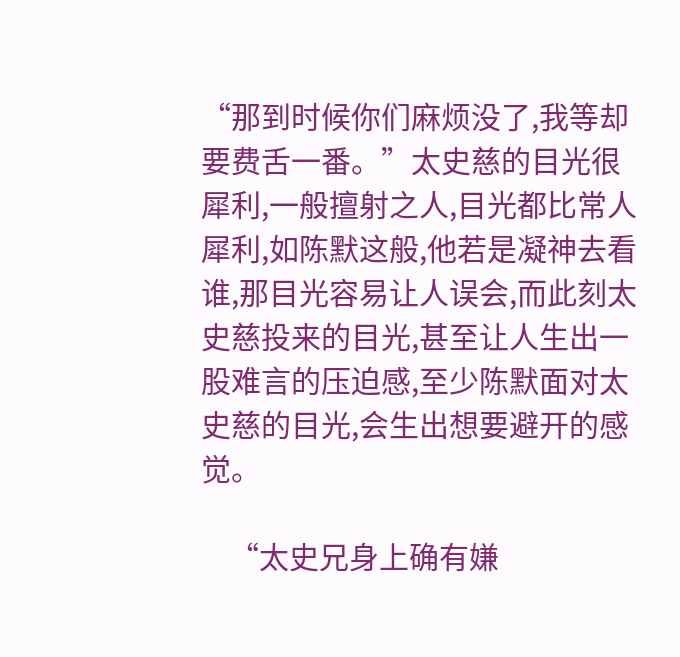“那到时候你们麻烦没了,我等却要费舌一番。”太史慈的目光很犀利,一般擅射之人,目光都比常人犀利,如陈默这般,他若是凝神去看谁,那目光容易让人误会,而此刻太史慈投来的目光,甚至让人生出一股难言的压迫感,至少陈默面对太史慈的目光,会生出想要避开的感觉。

    “太史兄身上确有嫌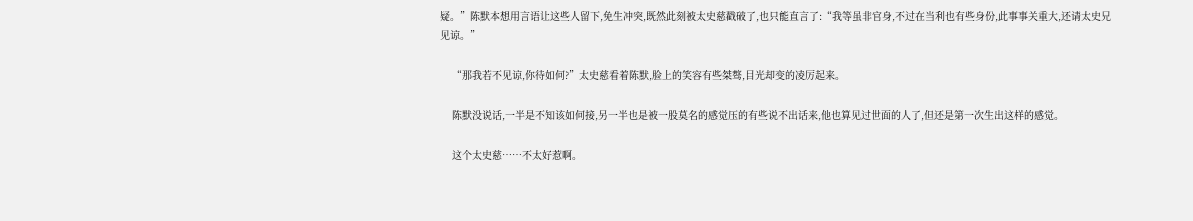疑。”陈默本想用言语让这些人留下,免生冲突,既然此刻被太史慈戳破了,也只能直言了:“我等虽非官身,不过在当利也有些身份,此事事关重大,还请太史兄见谅。”

    “那我若不见谅,你待如何?”太史慈看着陈默,脸上的笑容有些桀骜,目光却变的凌厉起来。

    陈默没说话,一半是不知该如何接,另一半也是被一股莫名的感觉压的有些说不出话来,他也算见过世面的人了,但还是第一次生出这样的感觉。

    这个太史慈……不太好惹啊。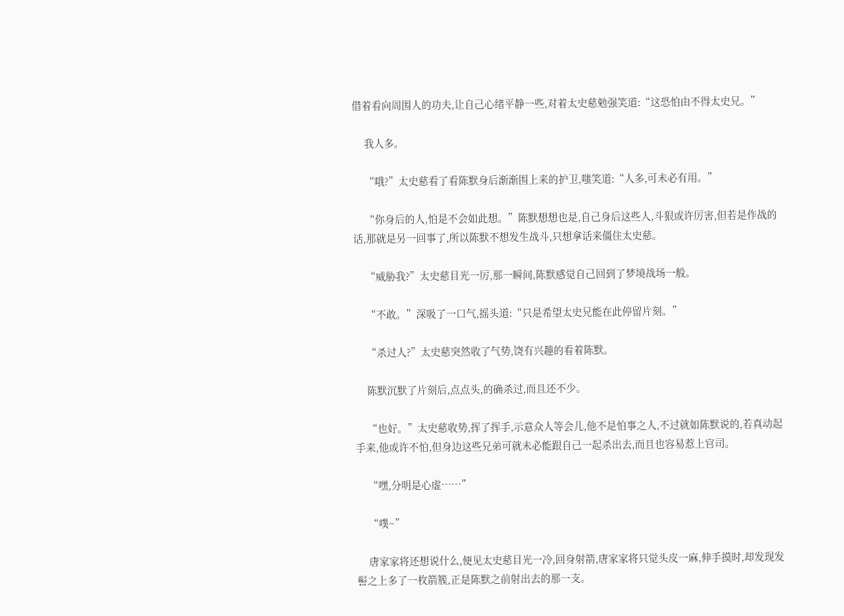借着看向周围人的功夫,让自己心绪平静一些,对着太史慈勉强笑道:“这恐怕由不得太史兄。”

    我人多。

    “哦?”太史慈看了看陈默身后渐渐围上来的护卫,嗤笑道:“人多,可未必有用。”

    “你身后的人,怕是不会如此想。”陈默想想也是,自己身后这些人,斗狠或许厉害,但若是作战的话,那就是另一回事了,所以陈默不想发生战斗,只想拿话来僵住太史慈。

    “威胁我?”太史慈目光一厉,那一瞬间,陈默感觉自己回到了梦境战场一般。

    “不敢。”深吸了一口气,摇头道:“只是希望太史兄能在此停留片刻。”

    “杀过人?”太史慈突然收了气势,饶有兴趣的看着陈默。

    陈默沉默了片刻后,点点头,的确杀过,而且还不少。

    “也好。”太史慈收势,挥了挥手,示意众人等会儿,他不是怕事之人,不过就如陈默说的,若真动起手来,他或许不怕,但身边这些兄弟可就未必能跟自己一起杀出去,而且也容易惹上官司。

    “嘿,分明是心虚……”

    “噗~”

    唐家家将还想说什么,便见太史慈目光一冷,回身射箭,唐家家将只觉头皮一麻,伸手摸时,却发现发髻之上多了一枚箭簇,正是陈默之前射出去的那一支。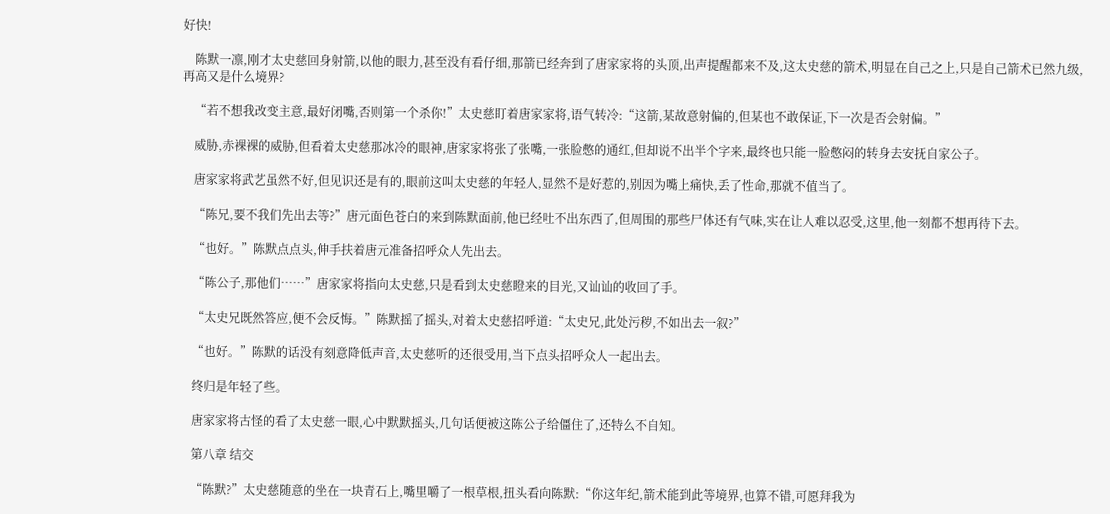好快!

    陈默一凛,刚才太史慈回身射箭,以他的眼力,甚至没有看仔细,那箭已经奔到了唐家家将的头顶,出声提醒都来不及,这太史慈的箭术,明显在自己之上,只是自己箭术已然九级,再高又是什么境界?

    “若不想我改变主意,最好闭嘴,否则第一个杀你!”太史慈盯着唐家家将,语气转冷:“这箭,某故意射偏的,但某也不敢保证,下一次是否会射偏。”

    威胁,赤裸裸的威胁,但看着太史慈那冰冷的眼神,唐家家将张了张嘴,一张脸憋的通红,但却说不出半个字来,最终也只能一脸憋闷的转身去安抚自家公子。

    唐家家将武艺虽然不好,但见识还是有的,眼前这叫太史慈的年轻人,显然不是好惹的,别因为嘴上痛快,丢了性命,那就不值当了。

    “陈兄,要不我们先出去等?”唐元面色苍白的来到陈默面前,他已经吐不出东西了,但周围的那些尸体还有气味,实在让人难以忍受,这里,他一刻都不想再待下去。

    “也好。”陈默点点头,伸手扶着唐元准备招呼众人先出去。

    “陈公子,那他们……”唐家家将指向太史慈,只是看到太史慈瞪来的目光,又讪讪的收回了手。

    “太史兄既然答应,便不会反悔。”陈默摇了摇头,对着太史慈招呼道:“太史兄,此处污秽,不如出去一叙?”

    “也好。”陈默的话没有刻意降低声音,太史慈听的还很受用,当下点头招呼众人一起出去。

    终归是年轻了些。

    唐家家将古怪的看了太史慈一眼,心中默默摇头,几句话便被这陈公子给僵住了,还特么不自知。

    第八章 结交

    “陈默?”太史慈随意的坐在一块青石上,嘴里嚼了一根草根,扭头看向陈默:“你这年纪,箭术能到此等境界,也算不错,可愿拜我为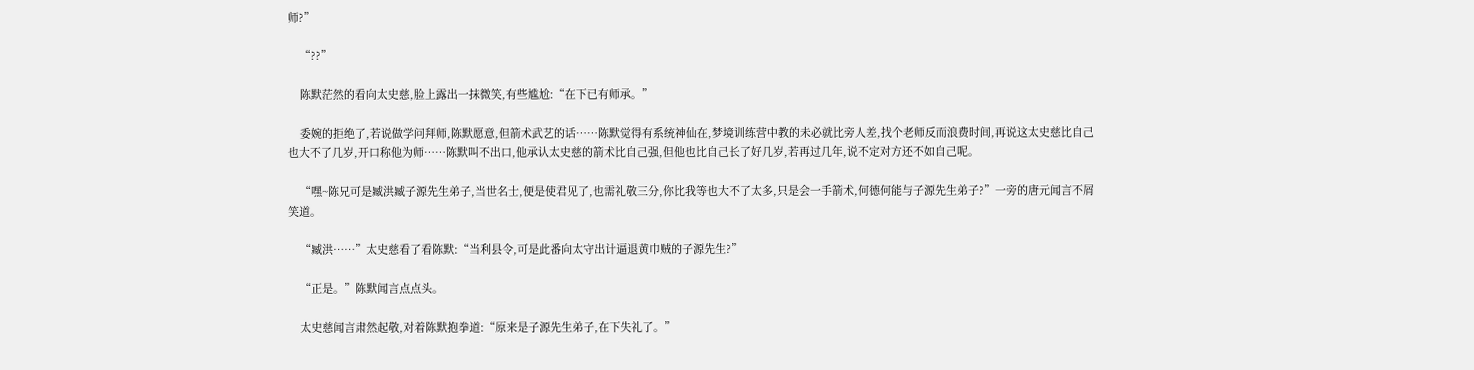师?”

    “??”

    陈默茫然的看向太史慈,脸上露出一抹微笑,有些尴尬:“在下已有师承。”

    委婉的拒绝了,若说做学问拜师,陈默愿意,但箭术武艺的话……陈默觉得有系统神仙在,梦境训练营中教的未必就比旁人差,找个老师反而浪费时间,再说这太史慈比自己也大不了几岁,开口称他为师……陈默叫不出口,他承认太史慈的箭术比自己强,但他也比自己长了好几岁,若再过几年,说不定对方还不如自己呢。

    “嘿~陈兄可是臧洪臧子源先生弟子,当世名士,便是使君见了,也需礼敬三分,你比我等也大不了太多,只是会一手箭术,何德何能与子源先生弟子?”一旁的唐元闻言不屑笑道。

    “臧洪……”太史慈看了看陈默:“当利县令,可是此番向太守出计逼退黄巾贼的子源先生?”

    “正是。”陈默闻言点点头。

    太史慈闻言肃然起敬,对着陈默抱拳道:“原来是子源先生弟子,在下失礼了。”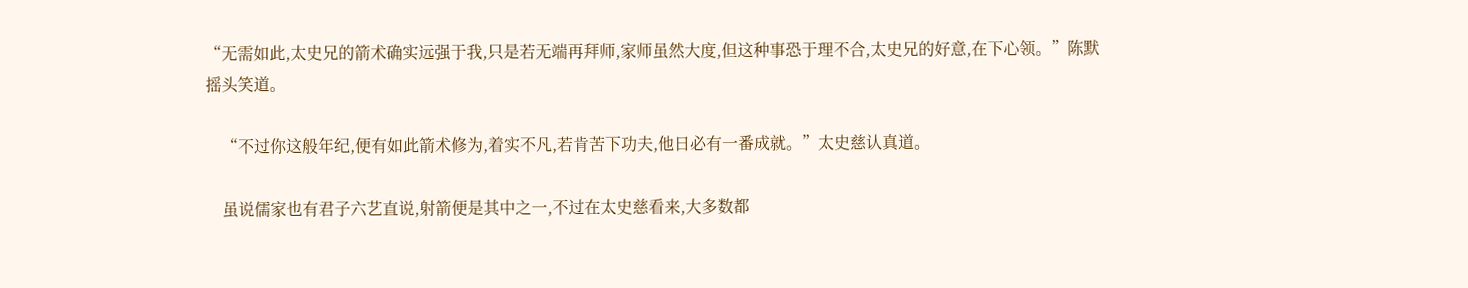“无需如此,太史兄的箭术确实远强于我,只是若无端再拜师,家师虽然大度,但这种事恐于理不合,太史兄的好意,在下心领。”陈默摇头笑道。

    “不过你这般年纪,便有如此箭术修为,着实不凡,若肯苦下功夫,他日必有一番成就。”太史慈认真道。

    虽说儒家也有君子六艺直说,射箭便是其中之一,不过在太史慈看来,大多数都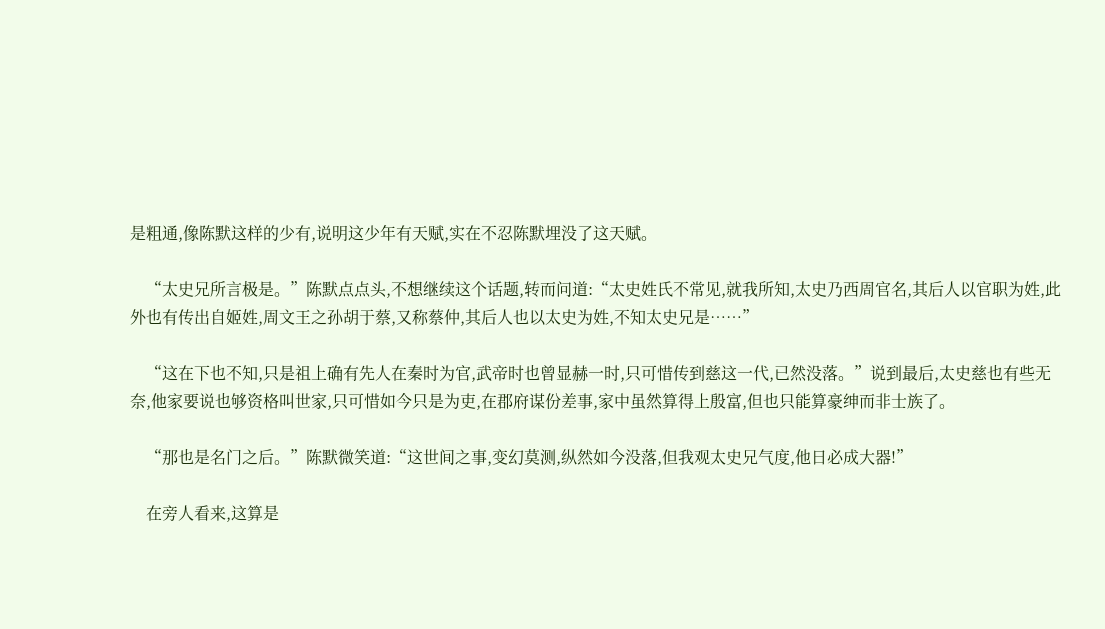是粗通,像陈默这样的少有,说明这少年有天赋,实在不忍陈默埋没了这天赋。

    “太史兄所言极是。”陈默点点头,不想继续这个话题,转而问道:“太史姓氏不常见,就我所知,太史乃西周官名,其后人以官职为姓,此外也有传出自姬姓,周文王之孙胡于蔡,又称蔡仲,其后人也以太史为姓,不知太史兄是……”

    “这在下也不知,只是祖上确有先人在秦时为官,武帝时也曾显赫一时,只可惜传到慈这一代,已然没落。”说到最后,太史慈也有些无奈,他家要说也够资格叫世家,只可惜如今只是为吏,在郡府谋份差事,家中虽然算得上殷富,但也只能算豪绅而非士族了。

    “那也是名门之后。”陈默微笑道:“这世间之事,变幻莫测,纵然如今没落,但我观太史兄气度,他日必成大器!”

    在旁人看来,这算是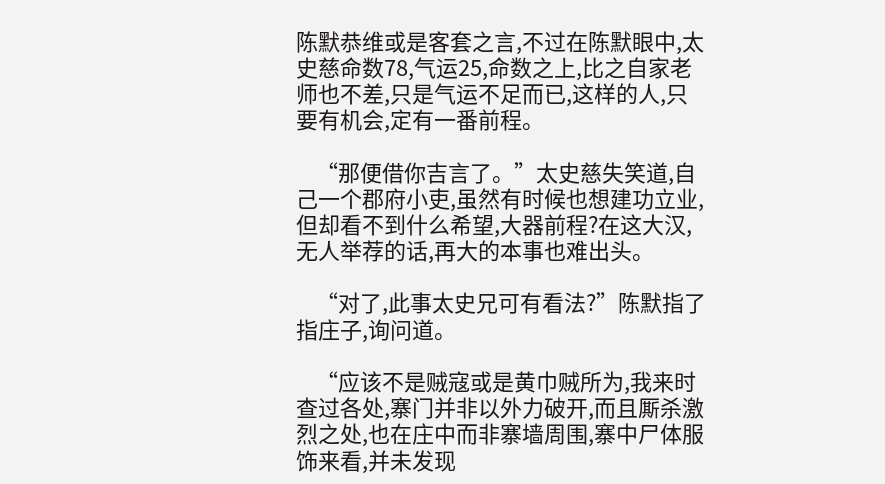陈默恭维或是客套之言,不过在陈默眼中,太史慈命数78,气运25,命数之上,比之自家老师也不差,只是气运不足而已,这样的人,只要有机会,定有一番前程。

    “那便借你吉言了。”太史慈失笑道,自己一个郡府小吏,虽然有时候也想建功立业,但却看不到什么希望,大器前程?在这大汉,无人举荐的话,再大的本事也难出头。

    “对了,此事太史兄可有看法?”陈默指了指庄子,询问道。

    “应该不是贼寇或是黄巾贼所为,我来时查过各处,寨门并非以外力破开,而且厮杀激烈之处,也在庄中而非寨墙周围,寨中尸体服饰来看,并未发现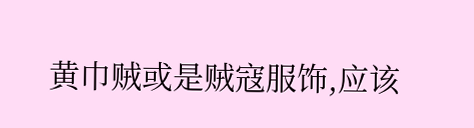黄巾贼或是贼寇服饰,应该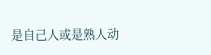是自己人或是熟人动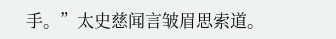手。”太史慈闻言皱眉思索道。